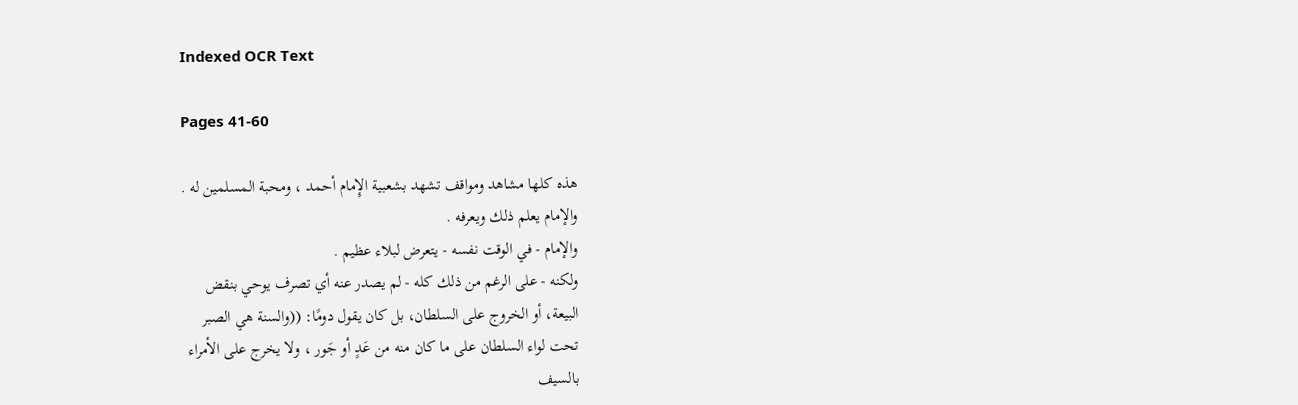Indexed OCR Text

Pages 41-60

هذه كلها مشاهد ومواقف تشهد بشعبية الإِمام أحمد ، ومحبة المسلمين له .
والإمام يعلم ذلك ويعرفه .
والإمام - في الوقت نفسه - يتعرض لبلاء عظيم .
ولكنه - على الرغم من ذلك كله - لم يصدر عنه أي تصرف يوحي بنقض
البيعة، أو الخروج على السلطان، بل كان يقول دومًا: ((والسنة هي الصبر
تحت لواء السلطان على ما كان منه من عَدٍ أو جَور ، ولا يخرج على الأمراء
بالسيف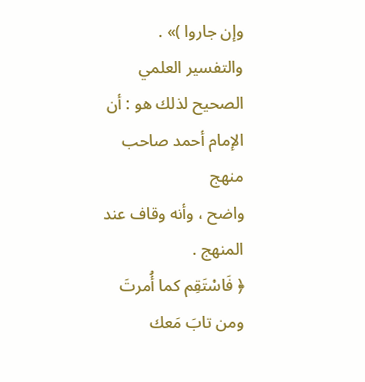وإن جاروا )» .
والتفسير العلمي الصحيح لذلك هو : أن الإمام أحمد صاحب منهج
واضح ، وأنه وقاف عند المنهج .
﴿ فَاسْتَقِم كما أُمرتَ ومن تابَ مَعك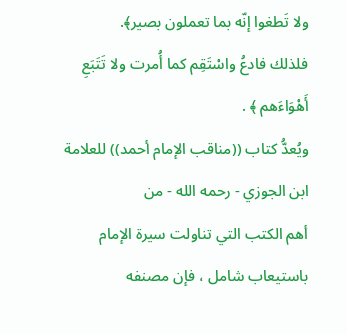ولا تَطغوا إنّه بما تعملون بصير﴾.
فلذلك فادعُ واسْتَقِم كما أُمرت ولا تَتَبَعِ أَهْوَاءَهم ﴾ .
ويُعدُّ كتاب ((مناقب الإمام أحمد)) للعلامة ابن الجوزي - رحمه الله - من
أهم الكتب التي تناولت سيرة الإمام باستيعاب شامل ، فإن مصنفه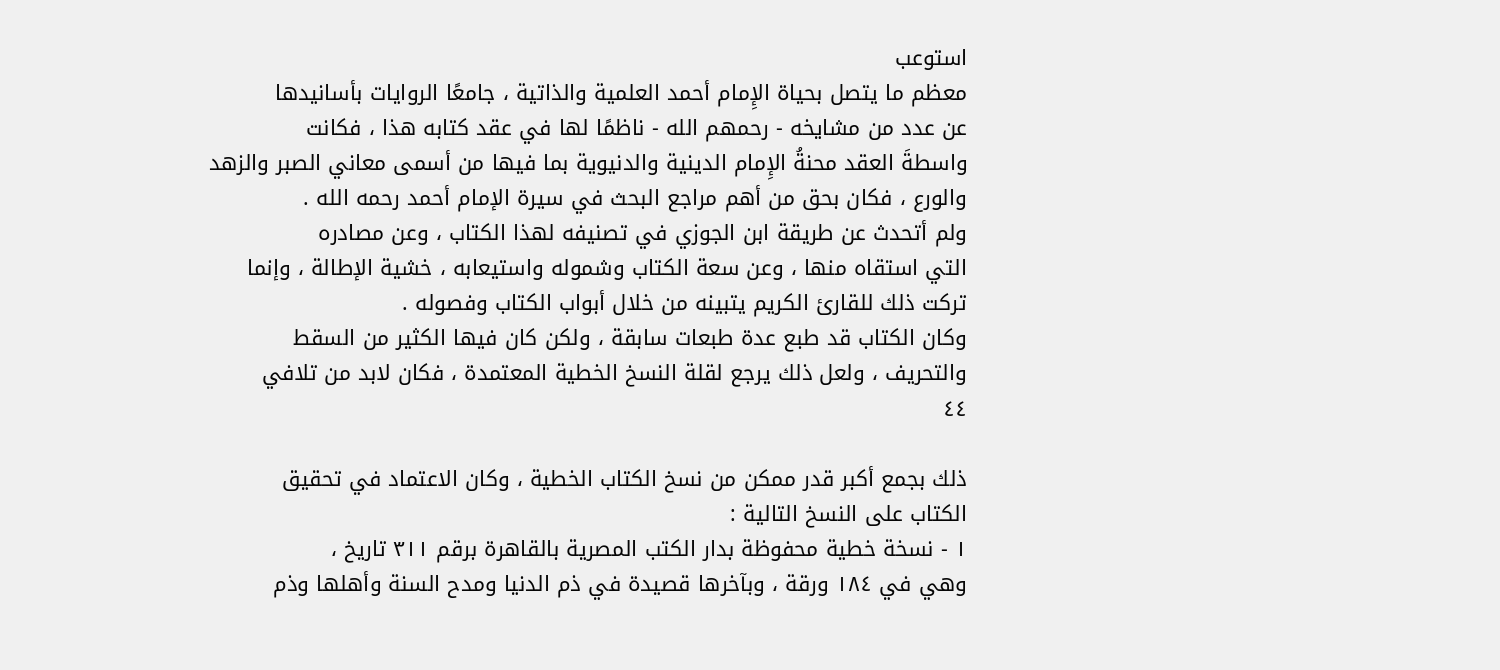استوعب
معظم ما يتصل بحياة الإِمام أحمد العلمية والذاتية ، جامعًا الروايات بأسانيدها
عن عدد من مشايخه - رحمهم الله - ناظمًا لها في عقد كتابه هذا ، فكانت
واسطةَ العقد محنةُ الإِمام الدينية والدنيوية بما فيها من أسمى معاني الصبر والزهد
والورع ، فكان بحق من أهم مراجع البحث في سيرة الإمام أحمد رحمه الله .
ولم أتحدث عن طريقة ابن الجوزي في تصنيفه لهذا الكتاب ، وعن مصادره
التي استقاه منها ، وعن سعة الكتاب وشموله واستيعابه ، خشية الإطالة ، وإنما
تركت ذلك للقارئ الكريم يتبينه من خلال أبواب الكتاب وفصوله .
وكان الكتاب قد طبع عدة طبعات سابقة ، ولكن كان فيها الكثير من السقط
والتحريف ، ولعل ذلك يرجع لقلة النسخ الخطية المعتمدة ، فكان لابد من تلافي
٤٤

ذلك بجمع أكبر قدر ممكن من نسخ الكتاب الخطية ، وكان الاعتماد في تحقيق
الكتاب على النسخ التالية :
١ - نسخة خطية محفوظة بدار الكتب المصرية بالقاهرة برقم ٣١١ تاريخ ،
وهي في ١٨٤ ورقة ، وبآخرها قصيدة في ذم الدنيا ومدح السنة وأهلها وذم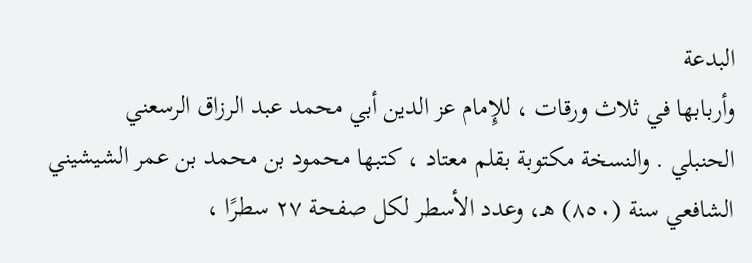البدعة
وأربابها في ثلاث ورقات ، للإِمام عز الدين أبي محمد عبد الرزاق الرسعني
الحنبلي . والنسخة مكتوبة بقلم معتاد ، كتبها محمود بن محمد بن عمر الشيشيني
الشافعي سنة (٨٥٠) هـ، وعدد الأسطر لكل صفحة ٢٧ سطرًا ،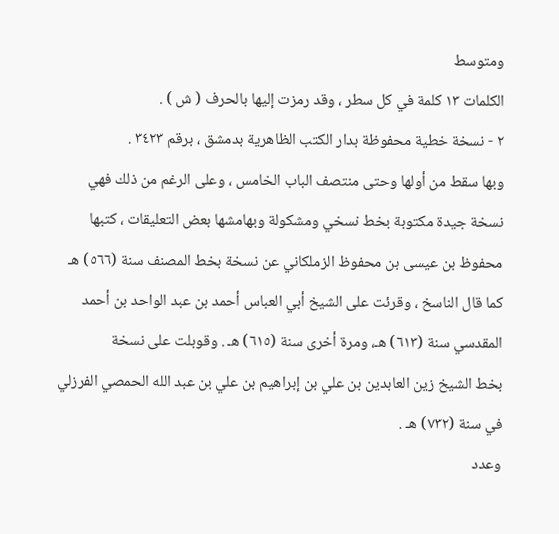ومتوسط
الكلمات ١٣ كلمة في كل سطر ، وقد رمزت إليها بالحرف ( ش ) .
٢ - نسخة خطية محفوظة بدار الكتب الظاهرية بدمشق ، برقم ٣٤٢٣ .
وبها سقط من أولها وحتى منتصف الباب الخامس ، وعلى الرغم من ذلك فهي
نسخة جيدة مكتوبة بخط نسخي ومشكولة وبهامشها بعض التعليقات ، كتبها
محفوظ بن عيسى بن محفوظ الزملكاني عن نسخة بخط المصنف سنة (٥٦٦) هـ
كما قال الناسخ ، وقرئت على الشيخ أبي العباس أحمد بن عبد الواحد بن أحمد
المقدسي سنة (٦١٣) هـ، ومرة أخرى سنة (٦١٥) هـ . وقوبلت على نسخة
بخط الشيخ زين العابدين بن علي بن إبراهيم بن علي بن عبد الله الحمصي الفرزلي
في سنة (٧٣٢) هـ .
وعدد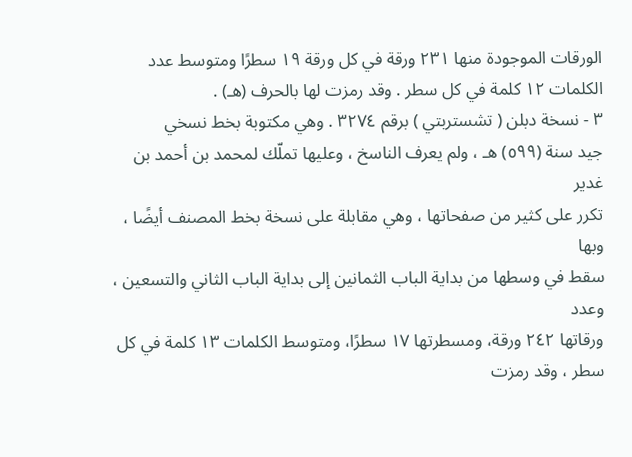الورقات الموجودة منها ٢٣١ ورقة في كل ورقة ١٩ سطرًا ومتوسط عدد
الكلمات ١٢ كلمة في كل سطر . وقد رمزت لها بالحرف (هـ) .
٣ - نسخة دبلن ( تشستربتي ) برقم ٣٢٧٤ . وهي مكتوبة بخط نسخي
جيد سنة (٥٩٩) هـ ، ولم يعرف الناسخ ، وعليها تملّك لمحمد بن أحمد بن غدير
تكرر على كثير من صفحاتها ، وهي مقابلة على نسخة بخط المصنف أيضًا ، وبها
سقط في وسطها من بداية الباب الثمانين إلى بداية الباب الثاني والتسعين ، وعدد
ورقاتها ٢٤٢ ورقة، ومسطرتها ١٧ سطرًا، ومتوسط الكلمات ١٣ كلمة في كل
سطر ، وقد رمزت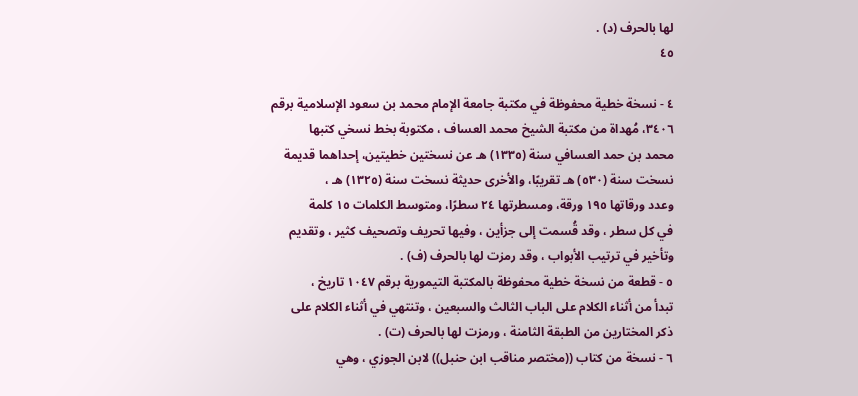لها بالحرف (د) .
٤٥

٤ - نسخة خطية محفوظة في مكتبة جامعة الإمام محمد بن سعود الإسلامية برقم
٣٤٠٦، مُهداة من مكتبة الشيخ محمد العساف ، مكتوبة بخط نسخي كتبها
محمد بن حمد العسافي سنة (١٣٣٥) هـ عن نسختين خطيتين، إحداهما قديمة
نسخت سنة (٥٣٠) هـ تقريبًا، والأخرى حديثة نسخت سنة (١٣٢٥) هـ ،
وعدد ورقاتها ١٩٥ ورقة، ومسطرتها ٢٤ سطرًا، ومتوسط الكلمات ١٥ كلمة
في كل سطر ، وقد قُسمت إلى جزأين ، وفيها تحريف وتصحيف كثير ، وتقديم
وتأخير في ترتيب الأبواب ، وقد رمزت لها بالحرف (ف) .
٥ - قطعة من نسخة خطية محفوظة بالمكتبة التيمورية برقم ١٠٤٧ تاريخ ،
تبدأ من أثناء الكلام على الباب الثالث والسبعين ، وتنتهي في أثناء الكلام على
ذكر المختارين من الطبقة الثامنة ، ورمزت لها بالحرف (ت) .
٦ - نسخة من كتاب ((مختصر مناقب ابن حنبل)) لابن الجوزي ، وهي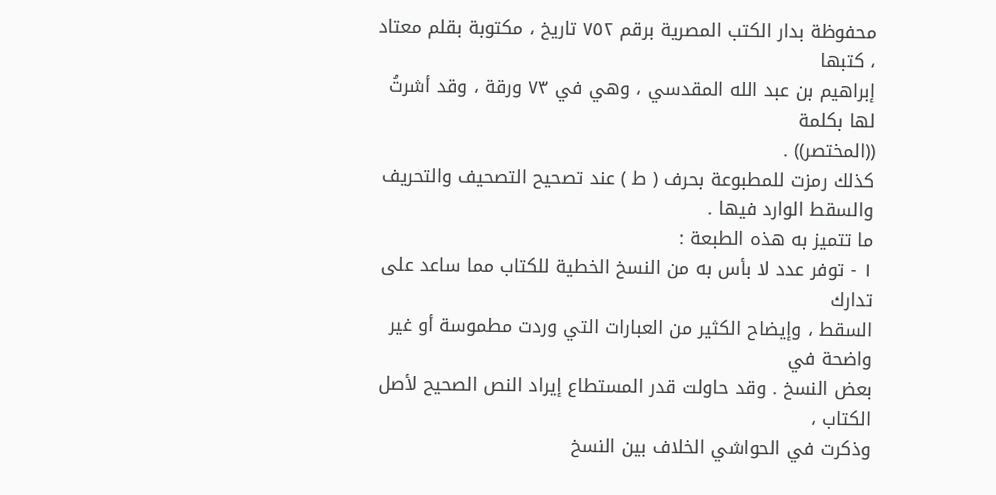محفوظة بدار الكتب المصرية برقم ٧٥٢ تاريخ ، مكتوبة بقلم معتاد ، كتبها
إبراهيم بن عبد الله المقدسي ، وهي في ٧٣ ورقة ، وقد أشرتُ لها بكلمة
((المختصر)) .
كذلك رمزت للمطبوعة بحرف ( ط ) عند تصحيح التصحيف والتحريف
والسقط الوارد فيها .
ما تتميز به هذه الطبعة :
١ - توفر عدد لا بأس به من النسخ الخطية للكتاب مما ساعد على تدارك
السقط ، وإيضاح الكثير من العبارات التي وردت مطموسة أو غير واضحة في
بعض النسخ . وقد حاولت قدر المستطاع إيراد النص الصحيح لأصل الكتاب ،
وذكرت في الحواشي الخلاف بين النسخ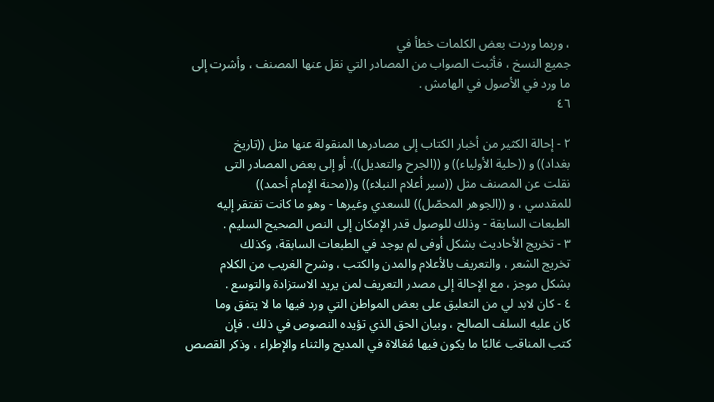، وربما وردت بعض الكلمات خطأ في
جميع النسخ ، فأثبت الصواب من المصادر التي نقل عنها المصنف ، وأشرت إلى
ما ورد في الأصول في الهامش .
٤٦

٢ - إحالة الكثير من أخبار الكتاب إلى مصادرها المنقولة عنها مثل ((تاريخ
بغداد)) و ((حلية الأولياء)) و ((الجرح والتعديل)). أو إلى بعض المصادر التى
نقلت عن المصنف مثل ((سير أعلام النبلاء)) و((محنة الإِمام أحمد))
للمقدسي ، و ((الجوهر المحصّل)) للسعدي وغيرها - وهو ما كانت تفتقر إليه
الطبعات السابقة - وذلك للوصول قدر الإمكان إلى النص الصحيح السليم .
٣ - تخريج الأحاديث بشكل أوفى لم يوجد في الطبعات السابقة، وكذلك
تخريج الشعر ، والتعريف بالأعلام والمدن والكتب ، وشرح الغريب من الكلام
بشكل موجز ، مع الإحالة إلى مصدر التعريف لمن يريد الاستزادة والتوسع .
٤ - كان لابد لي من التعليق على بعض المواطن التي ورد فيها ما لا يتفق وما
كان عليه السلف الصالح ، وبيان الحق الذي تؤيده النصوص في ذلك . فإن
كتب المناقب غالبًا ما يكون فيها مُغالاة في المديح والثناء والإطراء ، وذكر القصص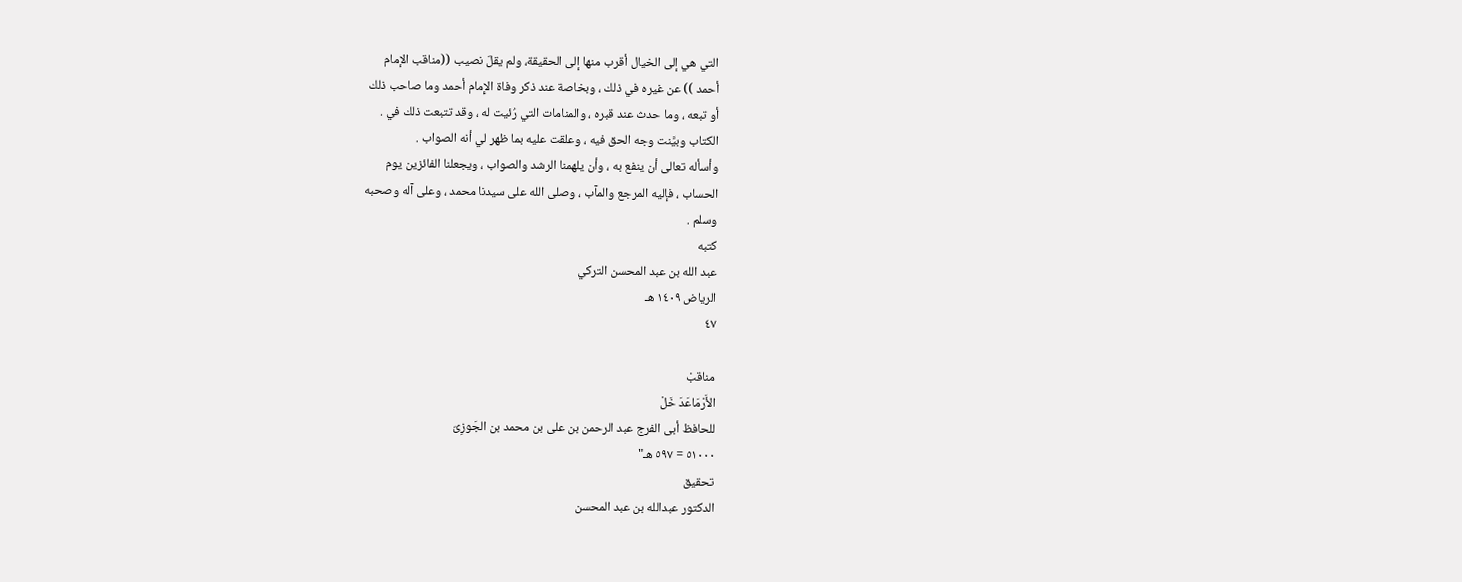التي هي إلى الخيال أقرب منها إلى الحقيقة، ولم يقلّ نصيب ((مناقب الإمام
أحمد )) عن غيره في ذلك ، وبخاصة عند ذكر وفاة الإِمام أحمد وما صاحب ذلك
أو تبعه ، وما حدث عند قبره ، والمنامات التي رُئيت له ، وقد تتبعت ذلك في .
الكتاب وبيَّنت وجه الحق فيه ، وعلقت عليه بما ظهر لي أنه الصواب .
وأسأله تعالى أن ينفع به ، وأن يلهمنا الرشد والصواب ، ويجعلنا الفائزين يوم
الحساب ، فإليه المرجع والمآب ، وصلى الله على سيدنا محمد ، وعلى آله وصحبه
وسلم .
کتبه
عبد الله بن عبد المحسن التركي
الرياض ١٤٠٩ هـ
٤٧

مناقبْ
الأَرْمَاعَدَ خَلْ
للحافظ أبى الفرج عبد الرحمن بن على بن محمد بن الجَوزِىّ
٥١٠٠٠ = ٥٩٧ هـ"
تحقيق
الدكتور عبدالله بن عبد المحسن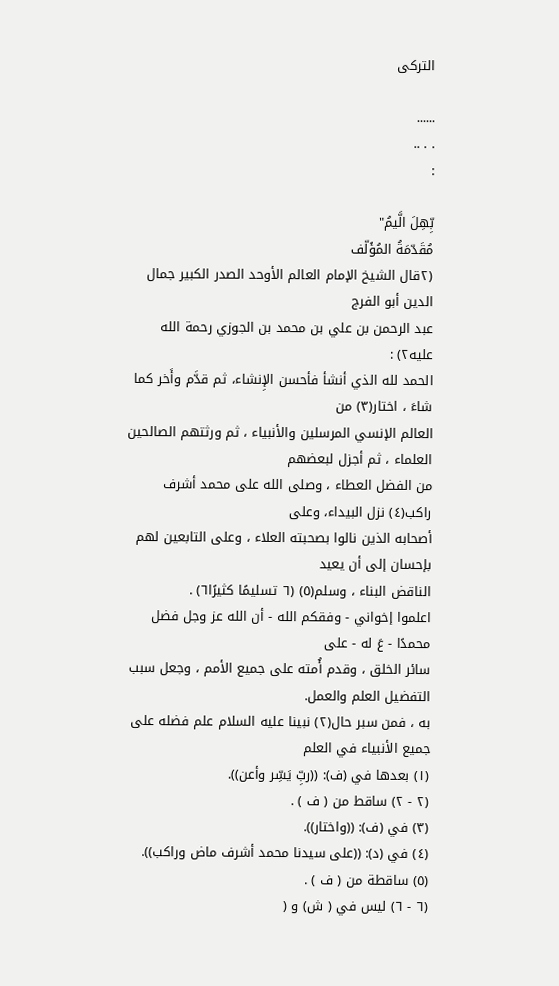التركى

......
. . ..
:

بِّهِلَ الَّيمُ"
مُقَدّمَةُ المُؤَلّف
(٢قال الشيخ الإمام العالم الأوحد الصدر الكبير جمال الدين أبو الفرج
عبد الرحمن بن علي بن محمد بن الجوزي رحمة الله عليه٢) :
الحمد لله الذي أنشأ فأحسن الإِنشاء، ثم قدَّم وأَخر كما شاءَ ، اختار(٣) من
العالم الإنسي المرسلين والأنبياء ، ثم ورثتهم الصالحين العلماء ، ثم أجزل لبعضهم
من الفضل العطاء ، وصلى الله على محمد أشرف راكب(٤) نزل البيداء، وعلى
أصحابه الذين نالوا بصحبته العلاء ، وعلى التابعين لهم بإحسان إلى أن يعيد
الناقض البناء ، وسلم(٥) (٦ تسليمًا كثيرًا٦) .
اعلموا إخواني - وفقكم الله - أن الله عز وجل فضل محمدًا - عَ له - على
سائر الخلق ، وقدم أُمته على جميع الأمم ، وجعل سبب التفضيل العلم والعمل.
به ، فمن سبر حال(٢) نبينا عليه السلام علم فضله على جميع الأنبياء في العلم
(١) بعدها في (ف): ((ربِّ يَسِّر وأعن)).
(٢ - ٢) ساقط من ( ف ) .
(٣) في (ف): ((واختار)).
(٤) في (د): ((على سيدنا محمد أشرف ماض وراكب)).
(٥) ساقطة من ( ف ) .
(٦ - ٦) ليس في ( ش) و (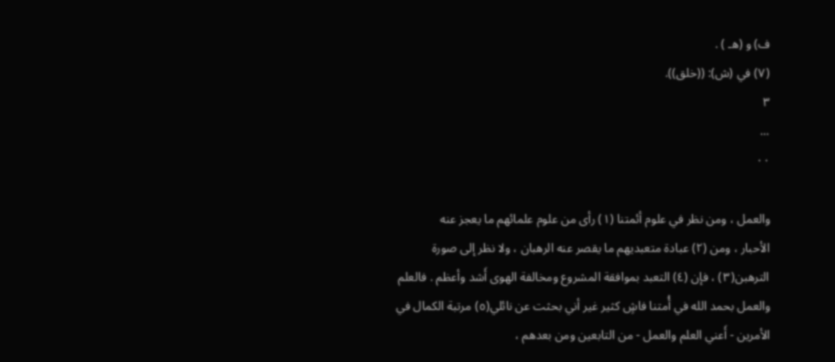ف) و (هـ ) .
(٧) في (ش): ((خلق)).
٣
...
٠٠

والعمل ، ومن نظر في علوم أئمتنا (١) رأى من علوم علمائهم ما يعجز عنه
الأحبار ، ومن (٢) عبادة متعبديهم ما يقصر عنه الرهبان ، ولا نظر إلى صورة
الترهبن(٣) ، فإن (٤) التعبد بموافقة المشروع ومخالفة الهوى أَشد وأعظم . فالعلم
والعمل بحمد الله في أُمتنا فاشٍ كثير غير أني بحثت عن نائلي(٥) مرتبة الكمال في
الأمرين - أَعني العلم والعمل - من التابعين ومن بعدهم ،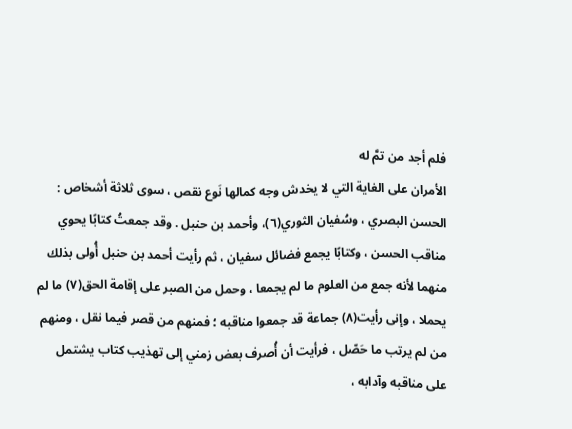فلم أجد من تمَّ له
الأمران على الغاية التي لا يخدش وجه كمالها نَوع نقص ، سوى ثلاثة أشخاص :
الحسن البصري ، وسُفيان الثوري(٦)، وأحمد بن حنبل . وقد جمعتُ كتابًا يحوي
مناقب الحسن ، وكتابًا يجمع فضائل سفيان ، ثم رأيت أحمد بن حنبل أُولى بذلك
منهما لأنه جمع من العلوم ما لم يجمعا ، وحمل من الصبر على إقامة الحق(٧) ما لم
يحملا ، وإنى رأيت(٨) جماعة قد جمعوا مناقبه ؛ فمنهم من قصر فيما نقل ، ومنهم
من لم يرتب ما حَصّل ، فرأيت أن أُصرف بعض زمني إلى تهذيب كتاب يشتمل
على مناقبه وآدابه ،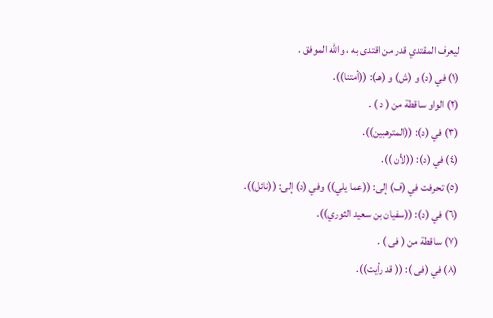ليعرف المقتدي قدر من اقتدى به ، والله الموفق .
(١) في (د) و (ش) و (هـ): ((أمتنا)).
(٢) الواو ساقطة من ( د ) .
(٣) في (د): ((المترهبين)).
(٤) في (د): ((لأن )).
(٥) تحرفت في (ف) إلى: ((عما يلي)) وفي (د) إلى: ((نائل)).
(٦) في (د): ((سفيان بن سعيد الثوري)).
(٧) ساقطة من ( فى ) .
(٨) في (فى ): (( قد رأيت)).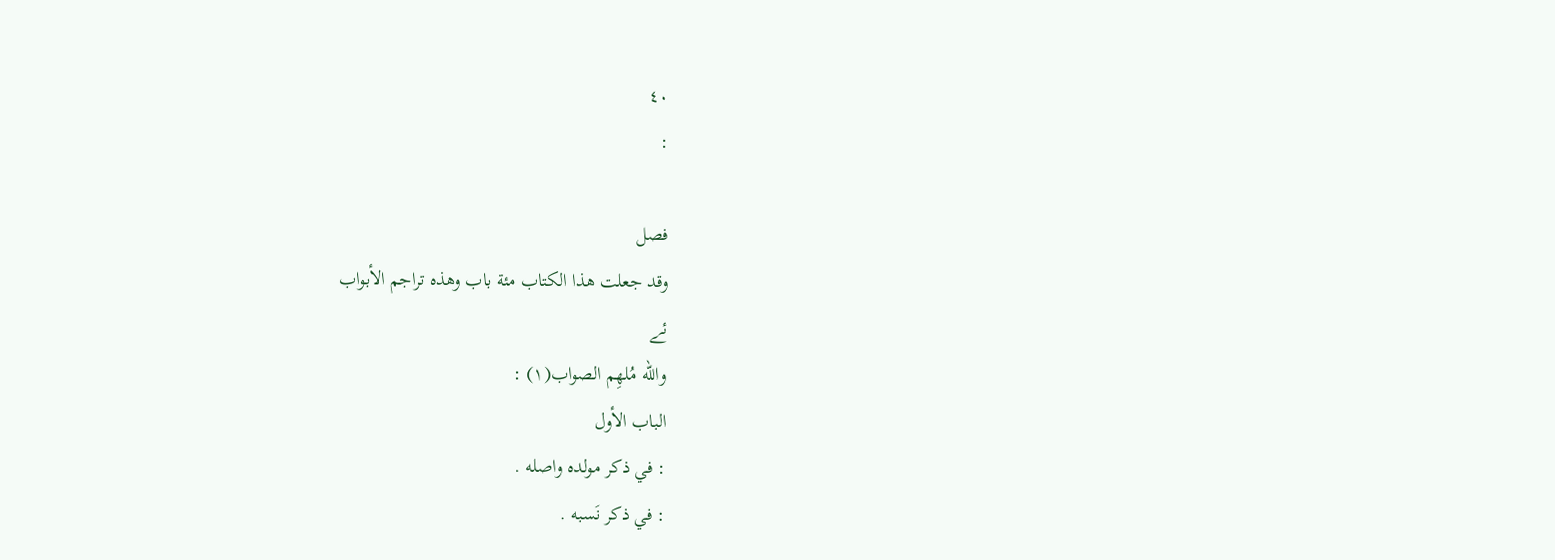٤٠
:

فصل
وقد جعلت هذا الكتاب مئة باب وهذه تراجم الأبواب
ئے
والله مُلهِم الصواب(١) :
الباب الأول
: في ذكر مولده واصله .
: في ذكر نَسبه .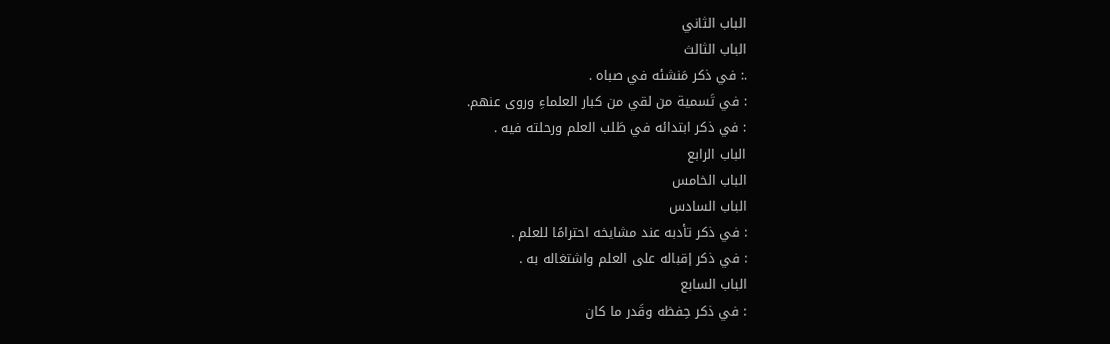الباب الثاني
الباب الثالث
.: في ذكر مَنشئه في صباه .
: في تَسمية من لقي من كبار العلماءِ وروى عنهم.
: في ذكر ابتدائه في طَلب العلم ورحلته فيه .
الباب الرابع
الباب الخامس
الباب السادس
: في ذكر تأدبه عند مشايخه احترامًا للعلم .
: في ذكر إقباله على العلم واشتغاله به .
الباب السابع
: في ذكر حِفظه وقَدر ما كان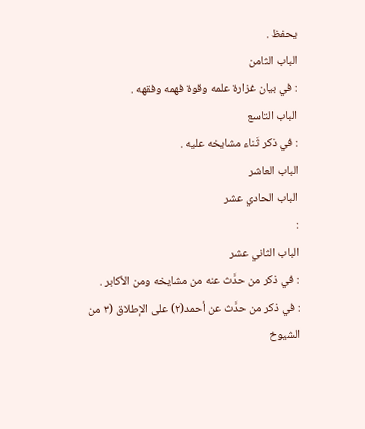يحفظ .
الباب الثامن
: في بيان غزارة علمه وقوة فهمه وفقهه .
الباب التاسع
: في ذكر ثَناء مشايخه عليه .
الباب العاشر
الباب الحادي عشر
:
الباب الثاني عشر
: في ذكر من حدَّث عنه من مشايخه ومن الأكابر .
: في ذكر من حدَّث عن أحمد(٢) على الإطلاق (٣ من
الشيوخ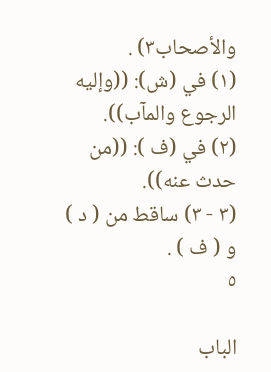والأصحاب٣) .
(١) في (ش): ((وإليه الرجوع والمآب)).
(٢) في (ف ): ((من حدث عنه)).
(٣ - ٣) ساقط من ( د ) و ( ف ) .
٥

الباب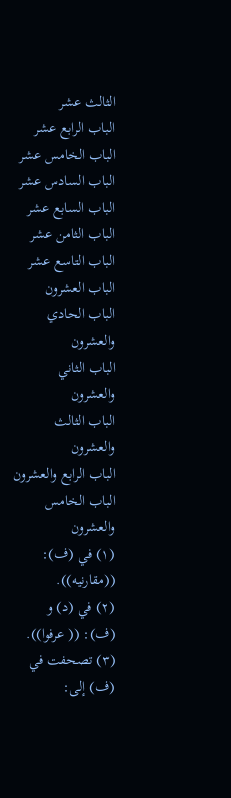الثالث عشر
الباب الرابع عشر
الباب الخامس عشر
الباب السادس عشر
الباب السابع عشر
الباب الثامن عشر
الباب التاسع عشر
الباب العشرون
الباب الحادي والعشرون
الباب الثاني والعشرون
الباب الثالث والعشرون
الباب الرابع والعشرون
الباب الخامس والعشرون
(١) في (ف): ((مقارنيه)).
(٢) في (د) و (ف): (( عرفوا)).
(٣) تصحفت في (ف) إلى: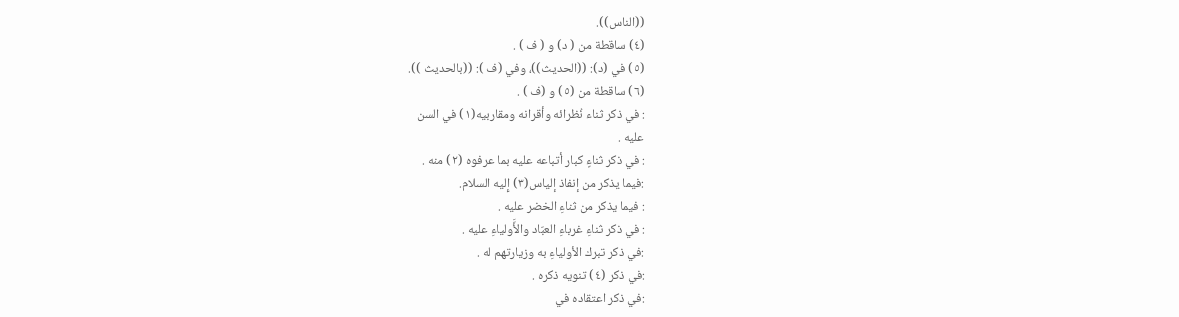((الناس)).
(٤) ساقطة من ( د) و ( ف ) .
(٥) في (د): ((الحديث))، وفي (ف ): ((بالحديث )).
(٦) ساقطة من (٥) و (ف ) .
: في ذكر ثناء نُظرائه وأقرانه ومقاربيه(١) في السن
عليه .
: في ذكر ثناءٍ كبار أتباعه عليه بما عرفوه (٢) منه .
:فيما يذكر من إنفاذ إلياس(٣) إِليه السلام.
: فيما يذكر من ثناءِ الخضر عليه .
: في ذكر ثناءِ غرباءِ العبّاد والأَّولياءِ عليه .
:في ذكر تبرك الأولياءِ به وزيارتهم له .
:في ذكر (٤) تنويه ذكره .
:في ذكر اعتقاده في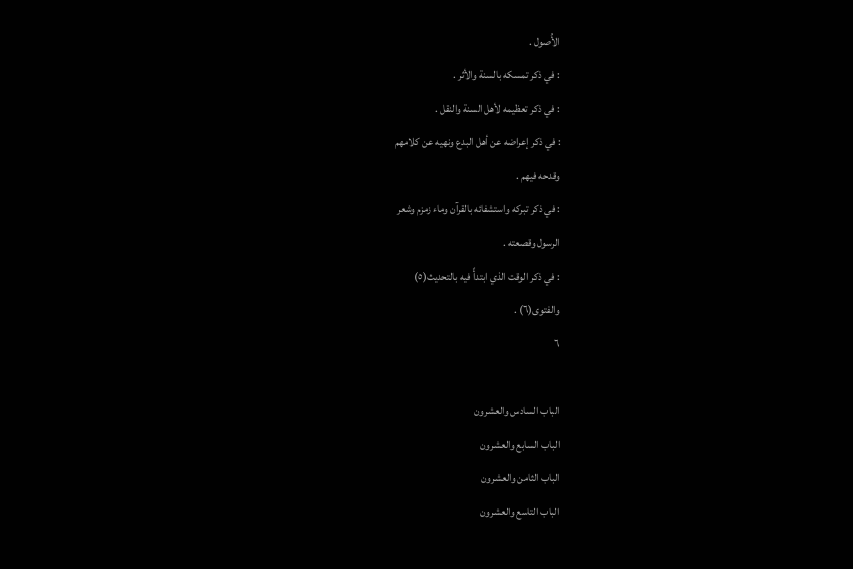الأُصول .
: في ذكر تمسكه بالسنة والأثر .
: في ذكر تعظيمه لأهل السنة والنقل .
: في ذكر إعراضه عن أهل البدع ونهيه عن كلامهم
وقدحه فيهم .
: في ذكر تبركه واستشفائه بالقرآن وماء زمزم وشعر
الرسول وقصعته .
: في ذكر الوقت الذي ابتدأً فيه بالتحديث(٥)
والفتوى(٦) .
٦

الباب السادس والعشرون
الباب السابع والعشرون
الباب الثامن والعشرون
الباب التاسع والعشرون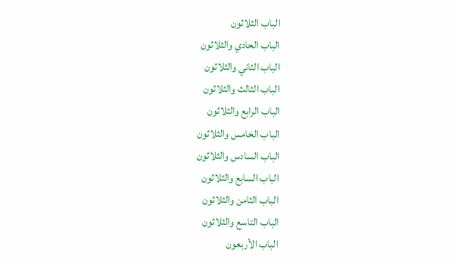الباب الثلاثون
الباب الحادي والثلاثون
الباب الثاني والثلاثون
الباب الثالث والثلاثون
الباب الرابع والثلاثون
الباب الخامس والثلاثون
الباب السادس والثلاثون
الباب السابع والثلاثون
الباب الثامن والثلاثون
الباب التاسع والثلاثون
الباب الأربعون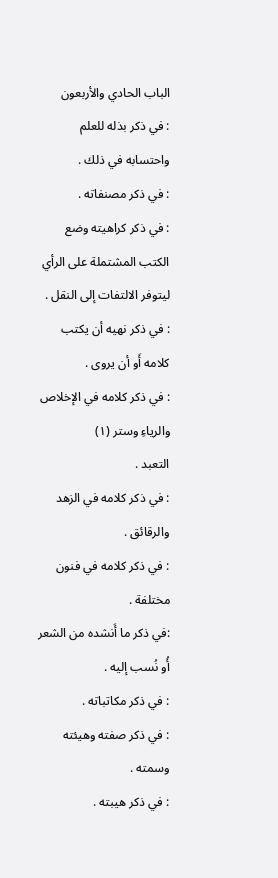الباب الحادي والأربعون
: في ذكر بذله للعلم واحتسابه في ذلك .
: في ذكر مصنفاته .
: في ذكر كراهيته وضع الكتب المشتملة على الرأي
ليتوفر الالتفات إلى النقل .
: في ذكر نهيه أن يكتب كلامه أَو أن يروى .
: في ذكر كلامه في الإخلاص والرياءِ وستر (١)
التعبد .
: في ذكر كلامه في الزهد والرقائق .
: في ذكر كلامه في فنون مختلفة .
:في ذكر ما أَنشده من الشعر أُو نُسب إليه .
: في ذكر مكاتباته .
: في ذكر صفته وهيئته وسمته .
: في ذكر هيبته .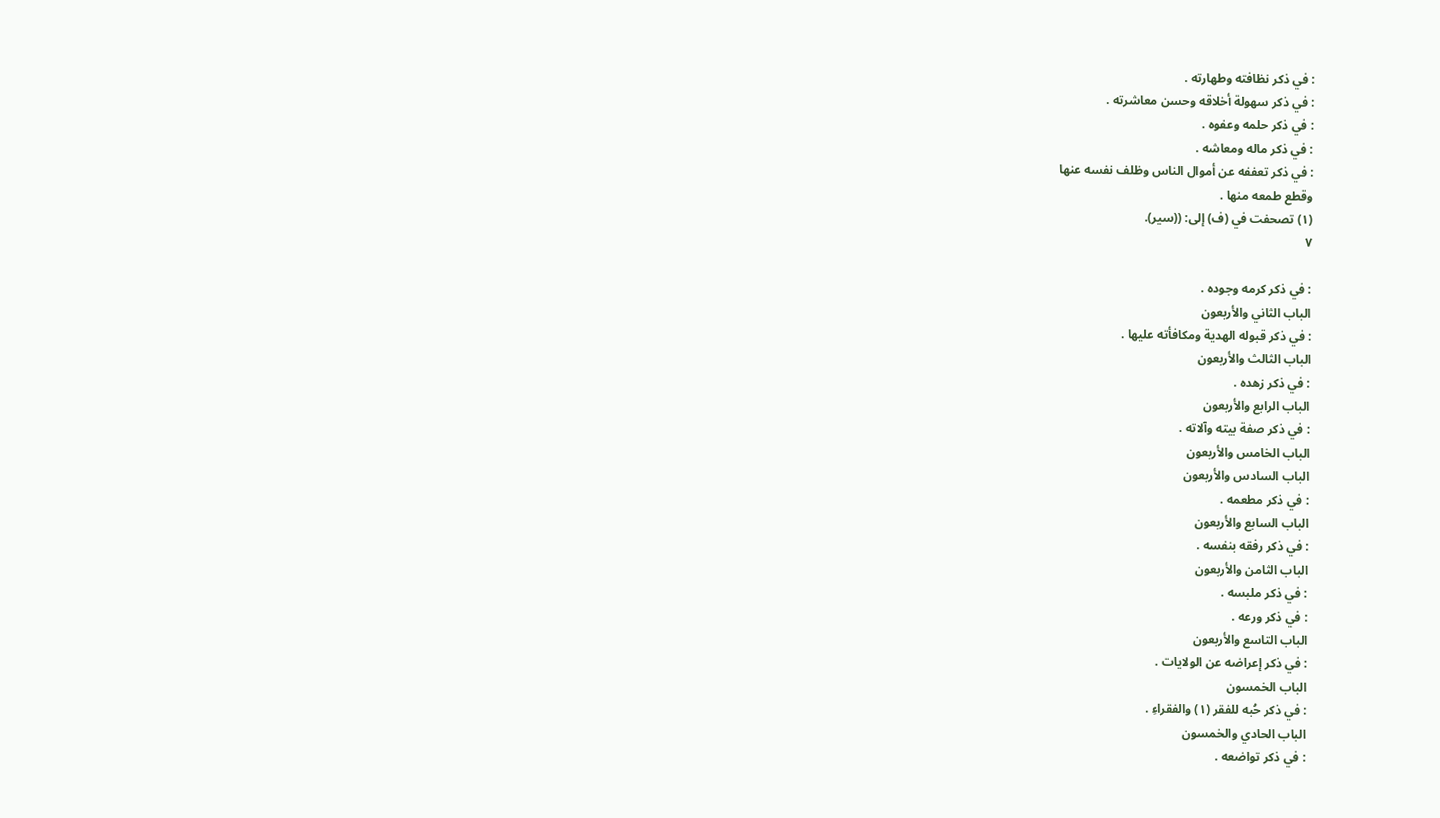: في ذكر نظافته وطهارته .
: في ذكر سهولة أخلاقه وحسن معاشرته .
: في ذكر حلمه وعفوه .
: في ذكر ماله ومعاشه .
: في ذكر تعففه عن أموال الناس وظلف نفسه عنها
وقطع طمعه منها .
(١) تصحفت في (ف) إلى: ((سير).
٧

: في ذكر كرمه وجوده .
الباب الثاني والأربعون
: في ذكر قبوله الهدية ومكافأته عليها .
الباب الثالث والأربعون
: في ذكر زهده .
الباب الرابع والأربعون
: في ذكر صفة بيته وآلاته .
الباب الخامس والأربعون
الباب السادس والأربعون
: في ذكر مطعمه .
الباب السابع والأربعون
: في ذكر رفقه بنفسه .
الباب الثامن والأربعون
: في ذكر ملبسه .
: في ذکر ورعه .
الباب التاسع والأربعون
: في ذكر إعراضه عن الولايات .
الباب الخمسون
: في ذكر حُبه للفقر (١) والفقراءِ .
الباب الحادي والخمسون
: في ذكر تواضعه .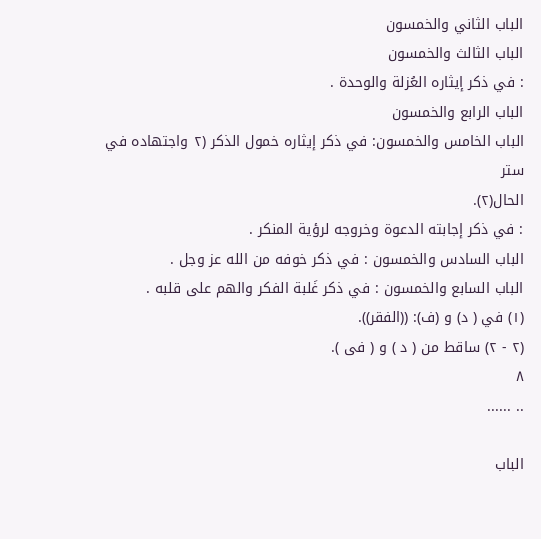الباب الثاني والخمسون
الباب الثالث والخمسون
: في ذكر إيثاره العُزلة والوحدة .
الباب الرابع والخمسون
الباب الخامس والخمسون: في ذكر إيثاره خمول الذكر (٢ واجتهاده في ستر
الحال(٢).
: في ذكر إجابته الدعوة وخروجه لرؤية المنكر .
الباب السادس والخمسون : في ذكر خوفه من الله عز وجل .
الباب السابع والخمسون : في ذكر غَلبة الفكر والهم على قلبه .
(١) في ( د) و (ف): ((الفقر)).
(٢ - ٢) ساقط من ( د ) و ( فى ).
٨
.. ......

الباب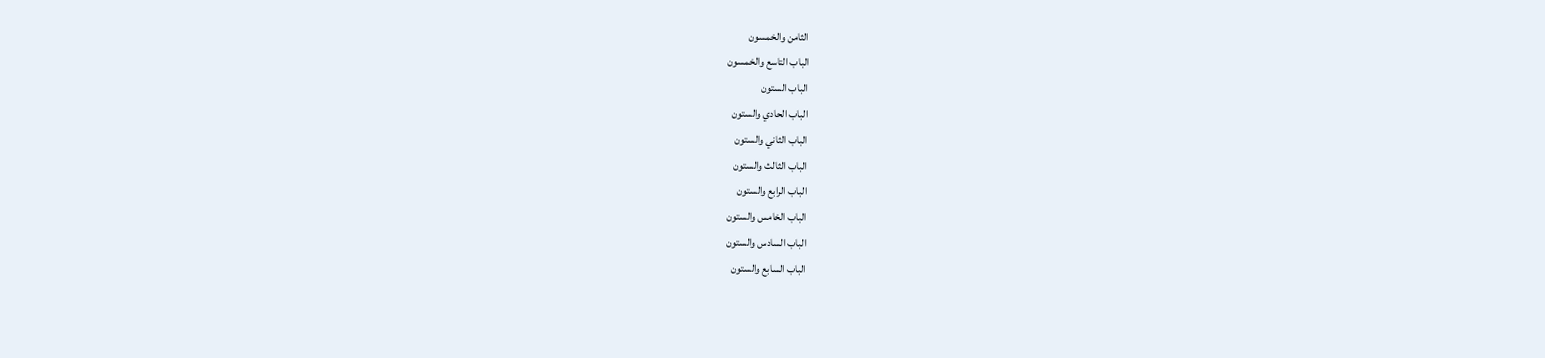الثامن والخمسون
الباب التاسع والخمسون
الباب الستون
الباب الحادي والستون
الباب الثاني والستون
الباب الثالث والستون
الباب الرابع والستون
الباب الخامس والستون
الباب السادس والستون
الباب السابع والستون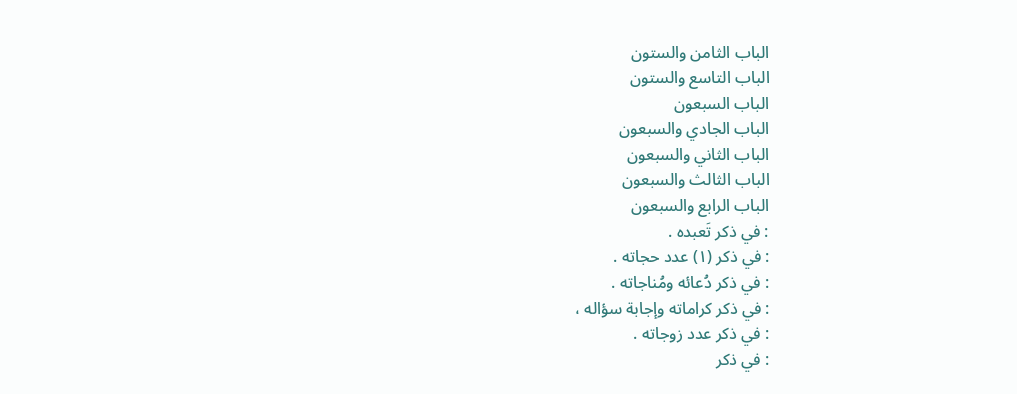الباب الثامن والستون
الباب التاسع والستون
الباب السبعون
الباب الجادي والسبعون
الباب الثاني والسبعون
الباب الثالث والسبعون
الباب الرابع والسبعون
: في ذكر تَعبده .
: في ذكر (١) عدد حجاته .
: في ذكر دُعائه ومُناجاته .
: في ذكر كراماته وإجابة سؤاله ،
: في ذكر عدد زوجاته .
: في ذكر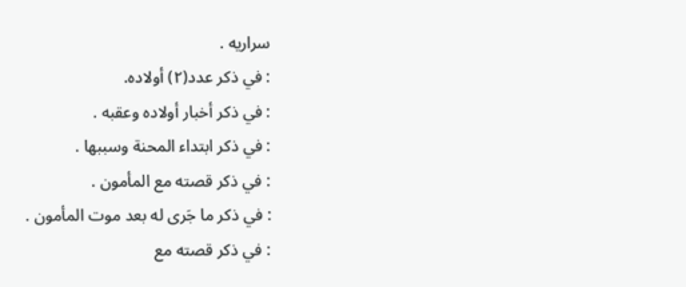سراريه .
: في ذكر عدد(٢) أولاده.
: في ذكر أخبار أولاده وعقبه .
: في ذكر ابتداء المحنة وسببها .
: في ذكر قصته مع المأمون .
: في ذكر ما جَرى له بعد موت المأمون .
: في ذكر قصته مع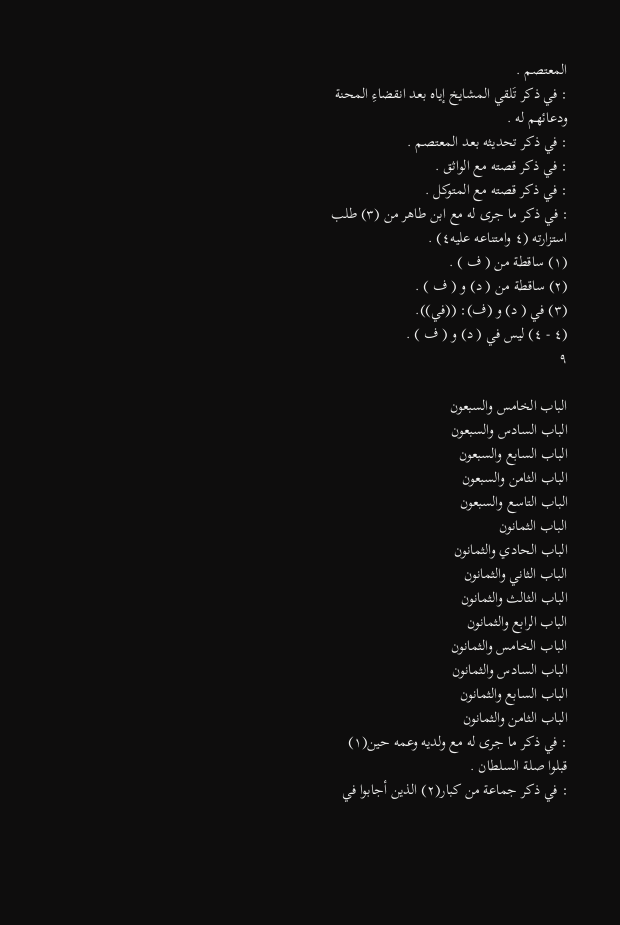المعتصم .
: في ذكر تَلقي المشايخ إياه بعد انقضاءِ المحنة
ودعائهم له .
: في ذكر تحديثه بعد المعتصم .
: في ذكر قصته مع الواثق .
: في ذكر قصته مع المتوكل .
: في ذكر ما جرى له مع ابن طاهر من (٣) طلب
استزارته (٤ وامتناعه عليه٤) .
(١) ساقطة من ( ف ) .
(٢) ساقطة من ( د) و ( ف ) .
(٣) في ( د) و (ف): ((في)).
(٤ - ٤) ليس في ( د) و ( ف ) .
٩

الباب الخامس والسبعون
الباب السادس والسبعون
الباب السابع والسبعون
الباب الثامن والسبعون
الباب التاسع والسبعون
الباب الثمانون
الباب الحادي والثمانون
الباب الثاني والثمانون
الباب الثالث والثمانون
الباب الرابع والثمانون
الباب الخامس والثمانون
الباب السادس والثمانون
الباب السابع والثمانون
الباب الثامن والثمانون
: في ذکر ما جرى له مع ولديه وعمه حين(١)
قبلوا صلة السلطان .
: في ذكر جماعة من كبار(٢) الذين أجابوا في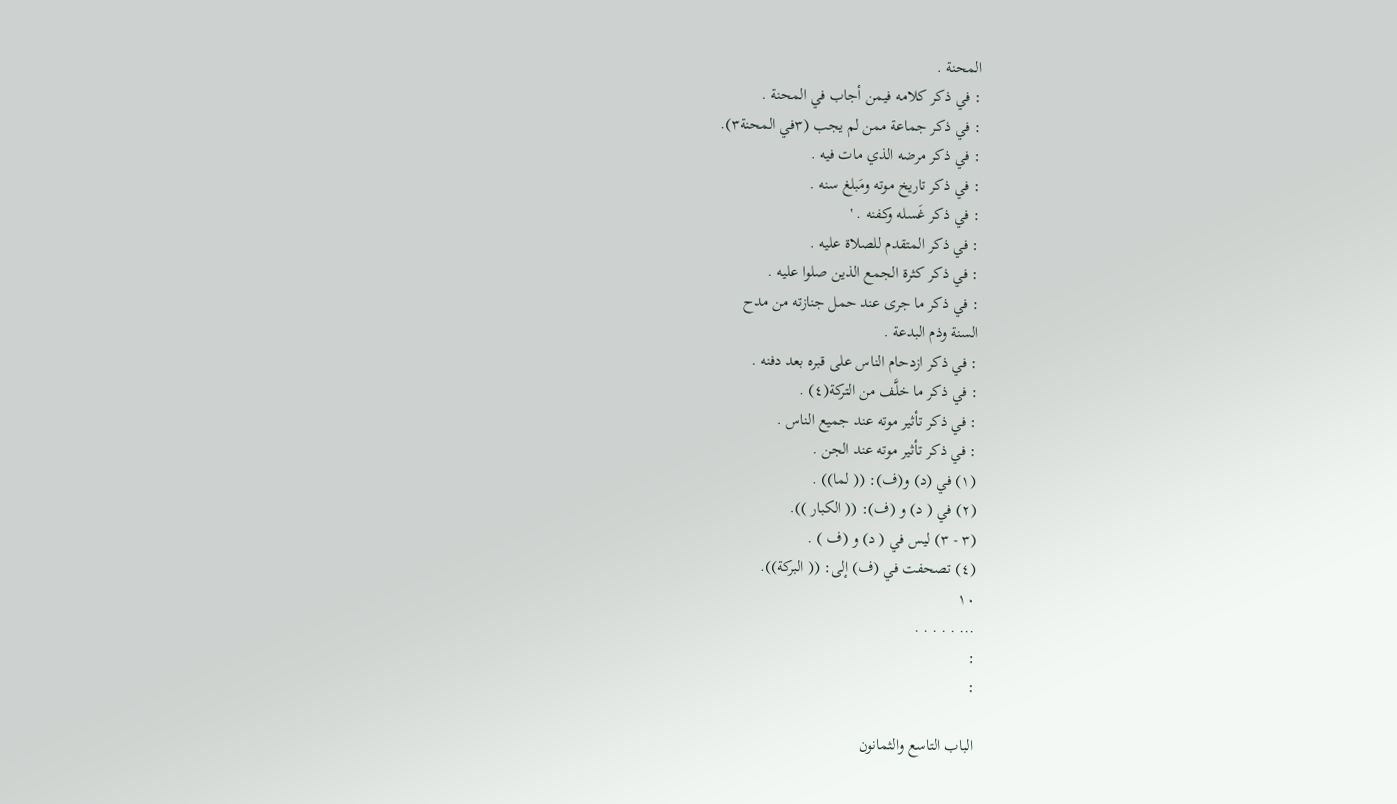المحنة .
: في ذكر كلامه فيمن أجاب في المحنة .
: في ذكر جماعة ممن لم يجب (٣في المحنة٣).
: في ذكر مرضه الذي مات فيه .
: في ذكر تاريخ موته ومَبلغ سنه .
: في ذكر غَسله وكفنه . '
: في ذكر المتقدم للصلاة عليه .
: في ذكر كثرة الجمع الذين صلوا عليه .
: في ذكر ما جرى عند حمل جنازته من مدح
السنة وذم البدعة .
: في ذكر ازدحام الناس على قبره بعد دفنه .
: في ذكر ما خلَّف من التركة(٤) .
: في ذكر تأثير موته عند جميع الناس .
: في ذكر تأثير موته عند الجن .
(١) في (د) و(ف): (( لما)) .
(٢) في ( د) و (ف): (( الكبار )).
(٣ - ٣) ليس في ( د) و (ف ) .
(٤) تصحفت في (ف) إلى: (( البركة)).
١٠
... . . . . .
:
:

الباب التاسع والثمانون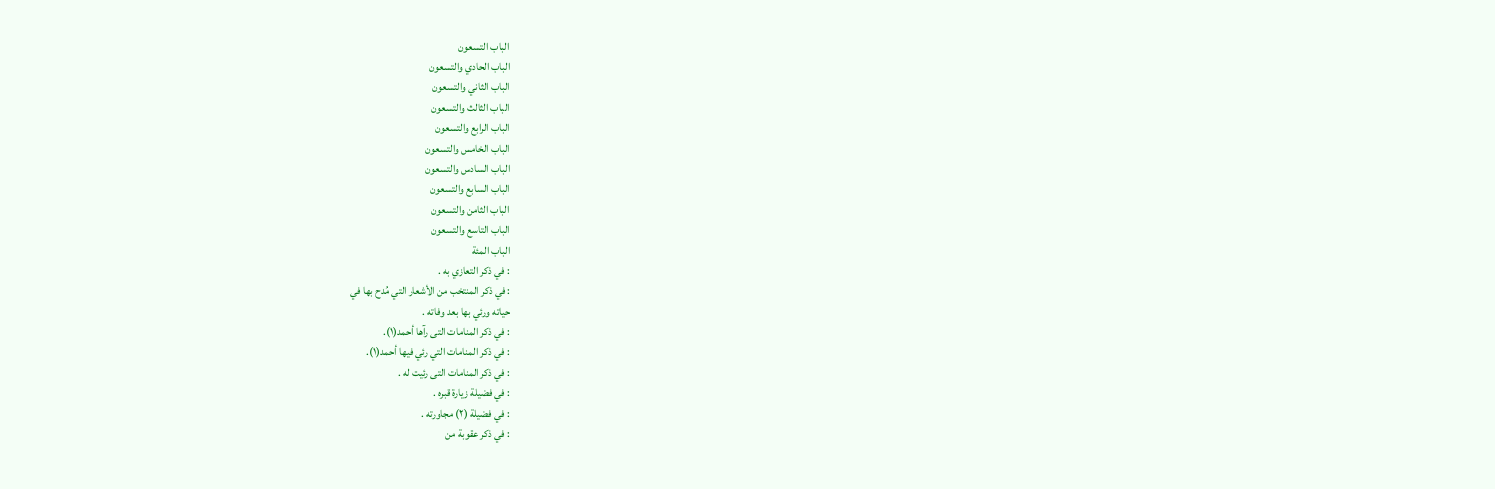الباب التسعون
الباب الحادي والتسعون
الباب الثاني والتسعون
الباب الثالث والتسعون
الباب الرابع والتسعون
الباب الخامس والتسعون
الباب السادس والتسعون
الباب السابع والتسعون
الباب الثامن والتسعون
الباب التاسع والتسعون
الباب المئة
: في ذكر التعازي به .
: في ذكر المنتخب من الأشعار التي مُدح بها في
حياته ورئي بها بعد وفاته .
: في ذكر المنامات التى رآها أحمد(١).
: في ذكر المنامات التي رئي فيها أحمد(١).
: في ذكر المنامات التى رئيت له .
: في فضيلة زيارة قبره .
: في فضيلة (٢) مجاورته .
: في ذكر عقوبة من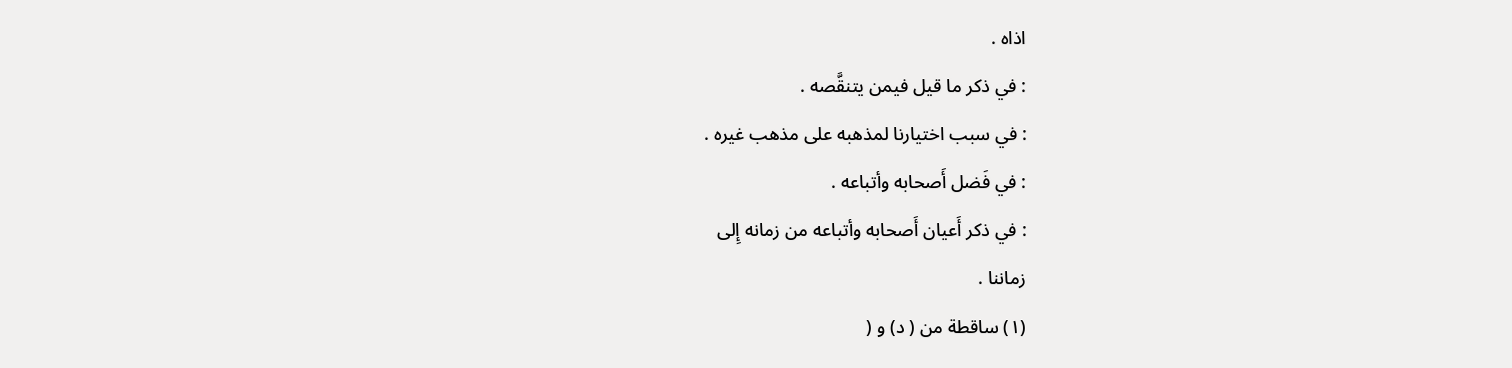اذاه .
: في ذكر ما قيل فيمن يتنقَّصه .
: في سبب اختيارنا لمذهبه على مذهب غيره .
: في فَضل أَصحابه وأتباعه .
: في ذكر أَعيان أَصحابه وأتباعه من زمانه إِلى
زماننا .
(١) ساقطة من ( د) و (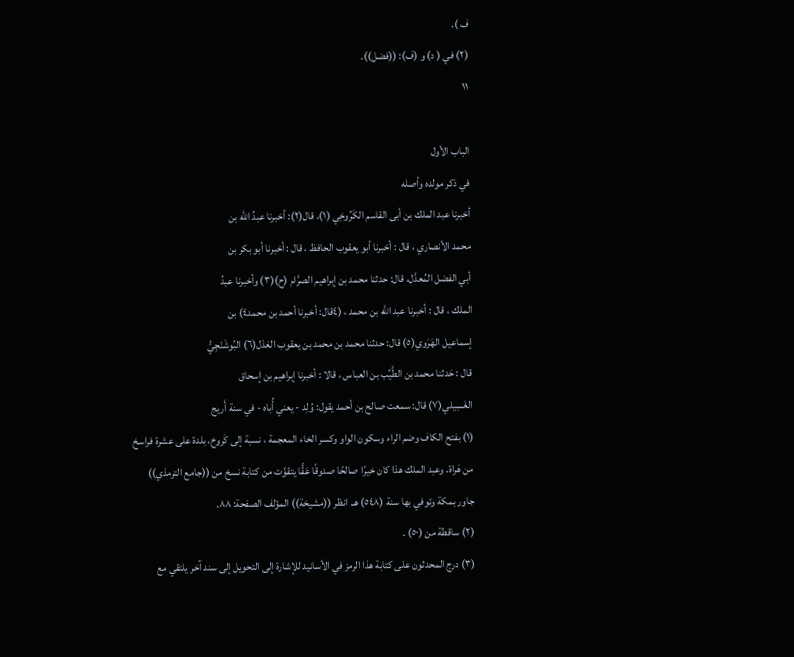ف ).
(٢) في ( د) و (ف): ((فضل)).
١١

الباب الأول
في ذكر مولده وأصله
أخبرنا عبد الملك بن أبى القاسم الكَرُوخِي (١)، قال(٢): أخبرنا عبدُ الله بن
محمد الأنصاري ، قال : أخبرنا أبو يعقوب الحافظ ، قال : أخبرنا أبو بكر بن
أبي الفضل المُعدَّل، قال: حدثنا محمد بن إبراهيم الصرَّام (ح)(٣) وأخبرنا عبدُ
الملك ، قال : أخبرنا عبد الله بن محمد ، (٤قال: أخبرنا أحمد بن محمد٤) بن
إسماعيل الهَرَوي(٥) قال: حدثنا محمد بن محمد بن يعقوب العَدْل(٦) البُوشَنْجِيُّ
قال : حَدثنا محمد بن الطَّيِّب بن العباس ، قالا : أخبرنا إبراهيم بن إسحاق
الغَسِيلي(٧) قال: سمعت صالح بن أحمد يقول: وُلِد - يعني أُباه - في سنة أَريج
(١) بفتح الكاف وضم الراء وسكون الواو وكسر الخاء المعجمة ، نسبة إلى كَروخ، بلدة على عشرة فراسخ
من هَراة. وعبد الملك هذا كان خيرًا صالحًا صدوقًا عَقًّا يتقوَّت من كتابة نسخ من ((جامع الترمذي))
جاور بمكة وتوفي بها سنة (٥٤٨) هـ. انظر ((مشيخة)) المؤلف الصفحة: ٨٨.
(٢) ساقطة من (٥٠) .
(٣) درج المحدثون على كتابة هذا الرمز في الأسانيد للإشارة إلى التحويل إلى سند آخر يلتقي مع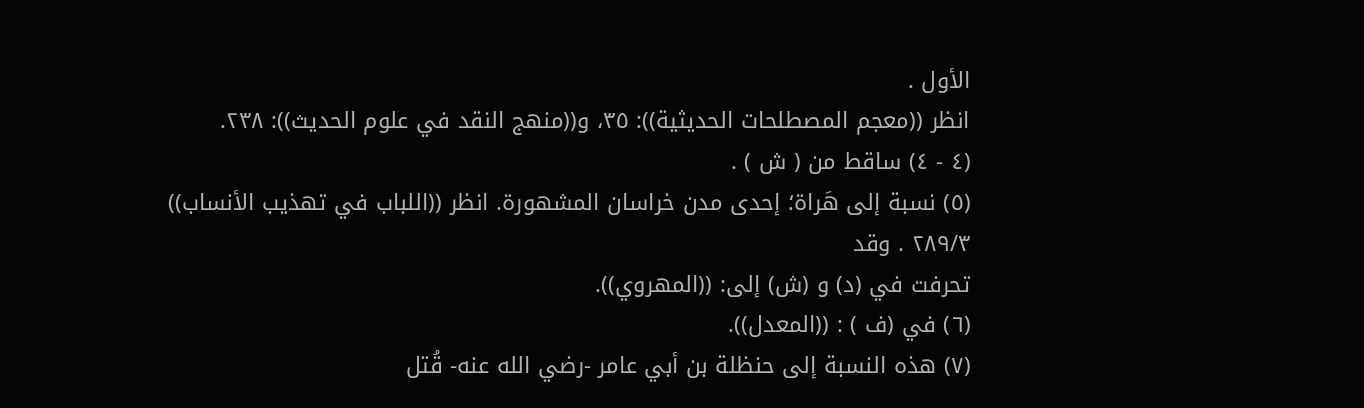الأول .
انظر ((معجم المصطلحات الحديثية)): ٣٥، و((منهج النقد في علوم الحديث)): ٢٣٨.
(٤ - ٤) ساقط من ( ش ) .
(٥) نسبة إلى هَراة؛ إحدى مدن خراسان المشهورة. انظر ((اللباب في تهذيب الأنساب)) ٢٨٩/٣ . وقد
تحرفت في (د) و (ش) إلى: ((المهروي)).
(٦) في (ف ) : ((المعدل)).
(٧) هذه النسبة إلى حنظلة بن أبي عامر -رضي الله عنه- قُتل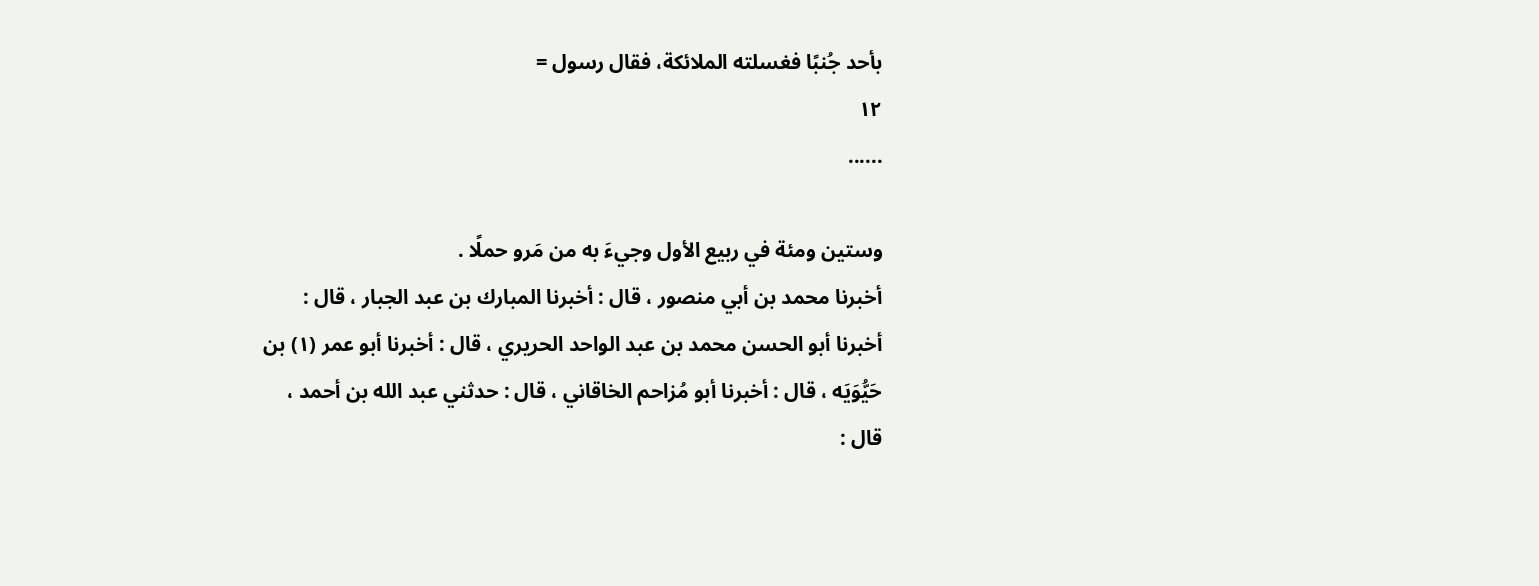بأحد جُنبًا فغسلته الملائكة، فقال رسول =
١٢
......

وستين ومئة في ربيع الأول وجيءَ به من مَرو حملًا .
أخبرنا محمد بن أبي منصور ، قال : أخبرنا المبارك بن عبد الجبار ، قال :
أخبرنا أبو الحسن محمد بن عبد الواحد الحريري ، قال : أخبرنا أبو عمر (١) بن
حَيُّوَيَه ، قال : أخبرنا أبو مُزاحم الخاقاني ، قال : حدثني عبد الله بن أحمد ،
قال :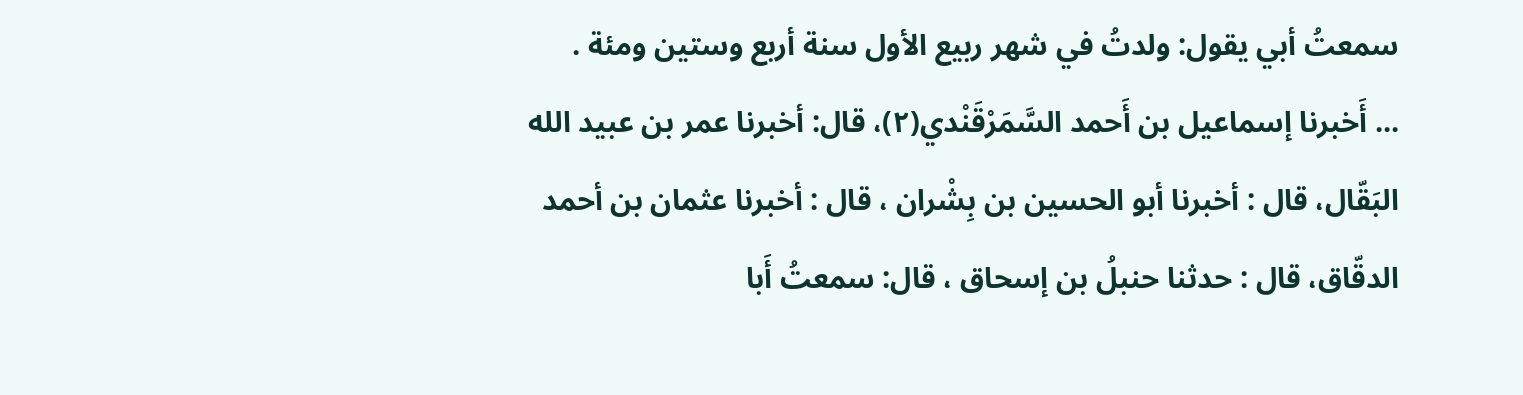سمعتُ أبي يقول: ولدتُ في شهر ربيع الأول سنة أربع وستين ومئة .
... أَخبرنا إسماعيل بن أَحمد السَّمَرْقَنْدي(٢)، قال: أخبرنا عمر بن عبيد الله
البَقّال، قال : أخبرنا أبو الحسين بن بِشْران ، قال : أخبرنا عثمان بن أحمد
الدقّاق، قال : حدثنا حنبلُ بن إسحاق ، قال: سمعتُ أَبا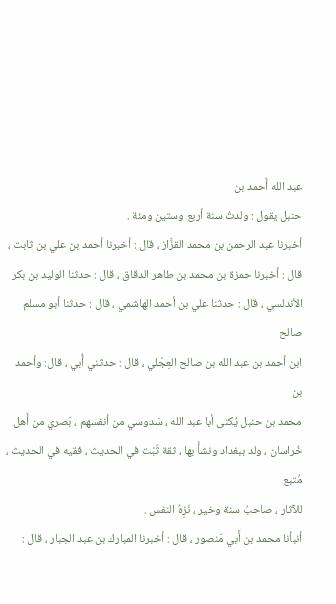عبد الله أَحمد بن
حنبل يقول : ولدتُ سنة أربع وستين ومئة .
أخبرنا عبد الرحمن بن محمد القزَّاز ، قال : أخبرنا أحمد بن علي بن ثابت ،
قال : أخبرنا حمزة بن محمد بن طاهر الدقاق ، قال : حدثنا الوليد بن بكر
الأندلسي ، قال : حدثنا علي بن أحمد الهاشمي ، قال : حدثنا أبو مسلم صالح
ابن أحمد بن عبد الله بن صالح العِجْلي ، قال : حدثني أُبي ، قال: وأحمد بن
محمد بن حنبل يُكنى أبا عبد الله ، سَدوسي من أنفسهم ، بَصري من أَهل
خُراسان ، ولد ببغداد ونشأْ بها ، ثقة ثّبْت في الحديث ، فقيه في الحديث ، مُتبع
للآثار ، صاحبُ سنة وخير ، نَزِهُ النفس .
أنبأنا محمد بن أَبي مَنصور ، قال : أخبرنا المبارك بن عبد الجبار ، قال :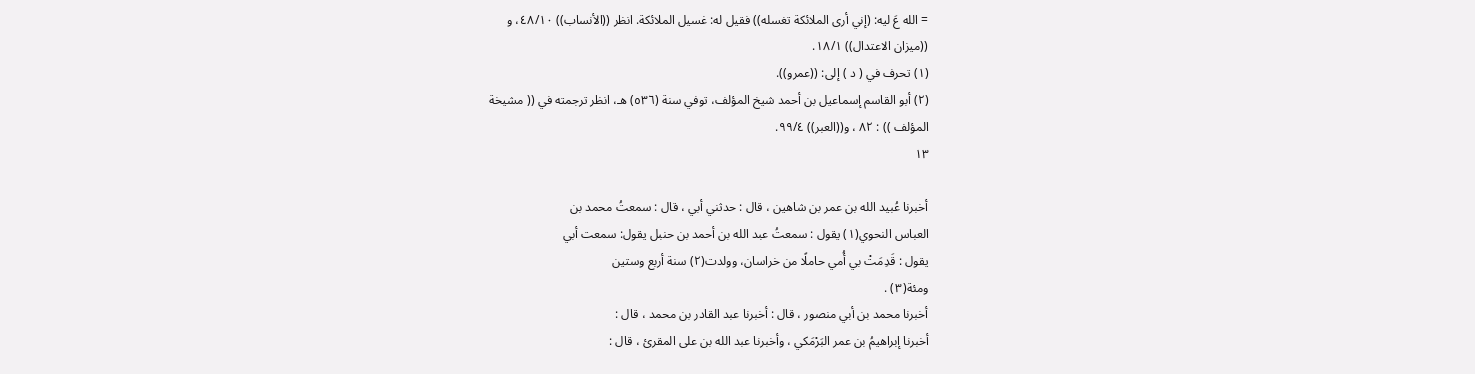= الله عَ ليه: (إني أرى الملائكة تغسله)) فقيل له: غسيل الملائكة. انظر ((الأنساب)) ٤٨/١٠، و
((ميزان الاعتدال)) ١٨/١.
(١) تحرف في ( د ) إلى: ((عمرو)).
(٢) أبو القاسم إسماعيل بن أحمد شيخ المؤلف، توفي سنة (٥٣٦) هـ، انظر ترجمته في (( مشيخة
المؤلف )) : ٨٢ ، و((العبر)) ٩٩/٤.
١٣

أخبرنا عُبيد الله بن عمر بن شاهين ، قال : حدثني أبي ، قال : سمعتُ محمد بن
العباس النحوي(١) يقول : سمعتُ عبد الله بن أحمد بن حنبل يقول: سمعت أبي
يقول : قَدِمَتْ بي أُمي حاملًا من خراسان، وولدت(٢) سنة أربع وستين
ومئة(٣) .
أخبرنا محمد بن أبي منصور ، قال : أخبرنا عبد القادر بن محمد ، قال :
أخبرنا إبراهيمُ بن عمر البَرْمَكي ، وأخبرنا عبد الله بن على المقرئ ، قال :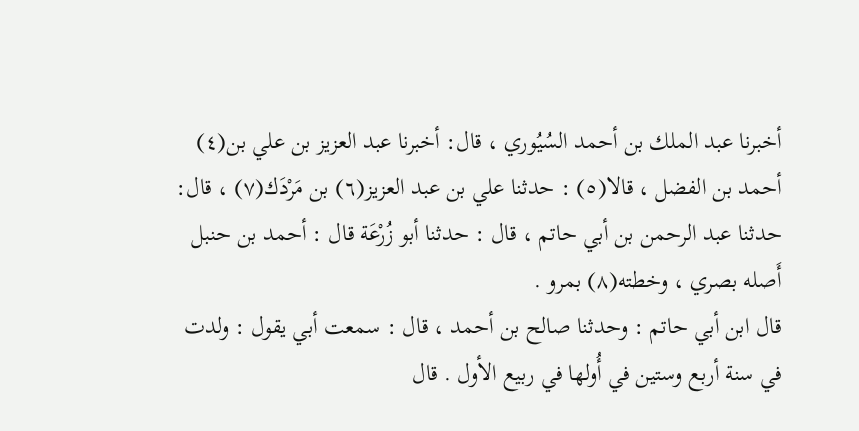أخبرنا عبد الملك بن أحمد السُيُوري ، قال: أخبرنا عبد العزيز بن علي بن(٤)
أحمد بن الفضل ، قالا(٥) : حدثنا علي بن عبد العزيز(٦) بن مَرْدَك(٧) ، قال:
حدثنا عبد الرحمن بن أبي حاتم ، قال : حدثنا أبو زُرْعَة قال : أحمد بن حنبل
أَصله بصري ، وخطته(٨) بمرو .
قال ابن أبي حاتم : وحدثنا صالح بن أحمد ، قال : سمعت أبي يقول : ولدت
في سنة أربع وستين في أُولها في ربيع الأول . قال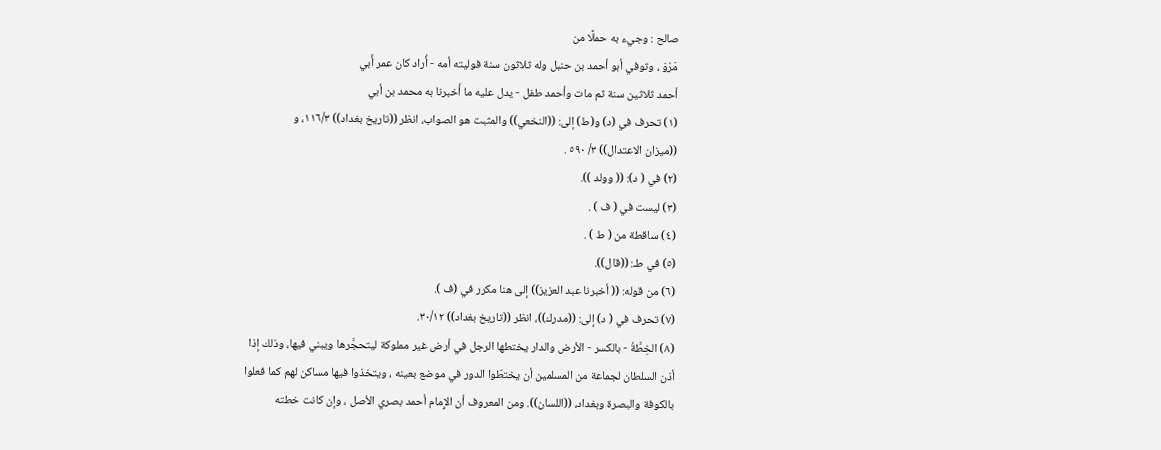صالح : وجيء به حملًا من
مَرْوَ ، وتوفي أبو أحمد بن حنبل وله ثلاثون سنة فوليته أمه - أُراد كان عمر أَبي
أحمد ثلاثين سنة ثم مات وأحمد طفل - يدل عليه ما أَخبرنا به محمد بن أبي
(١) تحرف في (د) و(ط) إلى: ((النخعي)) والمثبت هو الصواب، انظر ((تاريخ بغداد)) ١١٦/٣، و
((ميزان الاعتدال)) ٣/ ٥٩٠ .
(٢) في ( د): (( وولد )).
(٣) ليست في ( ف ) .
(٤) ساقطة من ( ط ) .
(٥) في طـ: ((قال)).
(٦) من قوله: (( أخبرنا عبد العزيز)) إلى هنا مكرر في (ف ).
(٧) تحرف في ( د) إلى: ((مدرك))، انظر ((تاريخ بغداد)) ٣٠/١٢.
(٨) الخِطَّةُ - بالكسر - الأرض والدار يختطها الرجل في أرض غير مملوكة ليتحجَّرها ويبني فيها، وذلك إذا
أذن السلطان لجماعة من المسلمين أن يختطّوا الدور في موضع بعينه ، ويتخذوا فيها مساكن لهم كما فعلوا
بالكوفة والبصرة وبغداد، ((اللسان)). ومن المعروف أن الإِمام أحمد بصري الأصل ، وإن كانت خطته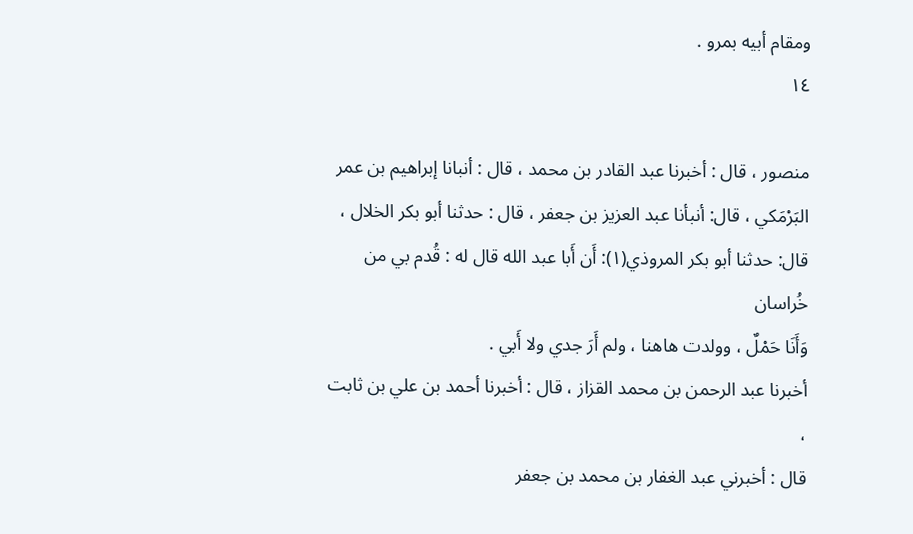ومقام أبيه بمرو .
١٤

منصور ، قال : أخبرنا عبد القادر بن محمد ، قال : أنبانا إبراهيم بن عمر
البَرْمَكي ، قال: أنبأنا عبد العزيز بن جعفر ، قال : حدثنا أبو بكر الخلال ،
قال: حدثنا أبو بكر المروذي(١): أَن أَبا عبد الله قال له : قُدم بي من خُراسان
وَأَنَا حَمْلٌ ، وولدت هاهنا ، ولم أَرَ جدي ولا أَبي .
أخبرنا عبد الرحمن بن محمد القزاز ، قال : أخبرنا أحمد بن علي بن ثابت ،
قال : أخبرني عبد الغفار بن محمد بن جعفر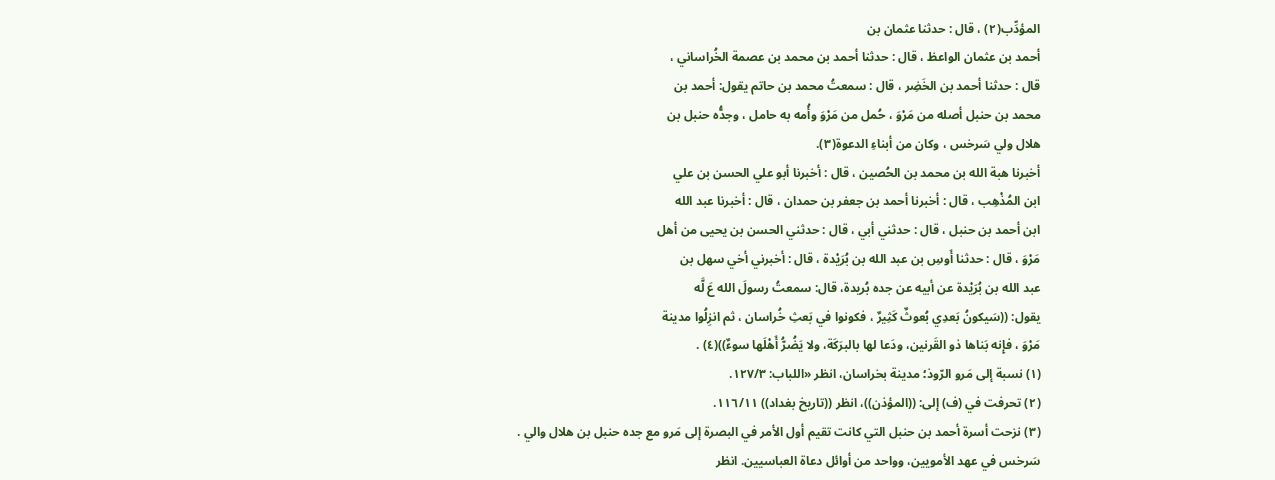المؤدِّب(٢) ، قال : حدثنا عثمان بن
أحمد بن عثمان الواعظ ، قال : حدثنا أحمد بن محمد بن عصمة الخُراساني ،
قال : حدثنا أحمد بن الخَضِر ، قال : سمعتُ محمد بن حاتم يقول: أحمد بن
محمد بن حنبل أصله من مَرْوَ ، حُمل من مَرْوَ وأُمه به حامل ، وجدُّه حنبل بن
هلال ولي سَرخس ، وكان من أبناءِ الدعوة(٣).
أخبرنا هبة الله بن محمد بن الحُصين ، قال : أخبرنا أبو علي الحسن بن علي
ابن المُذْهِب ، قال : أخبرنا أحمد بن جعفر بن حمدان ، قال : أخبرنا عبد الله
ابن أحمد بن حنبل ، قال : حدثني أبي ، قال : حدثني الحسن بن يحيى من أهل
مَرْوَ ، قال : حدثنا أَوسِ بن عبد الله بن بُرَيْدة ، قال : أخبرني أخي سهل بن
عبد الله بن بُرَيْدة عن أبيه عن جده بُريدة، قال: سمعتُ رسولَ الله عَ لَّه
يقول: ((سَيكونُ بَعدِي بُعوثٌ كَثِيرٌ ، فكونوا في بَعثِ خُراسان ، ثم انزِلُوا مدينة
مَرْوَ ، فإِنه بَناها ذو القَرنين، ودَعا لها بالبرَكَة، ولا يَضُرُّ أَهْلَها سوءٌ))(٤) .
(١) نسبة إلى مَرو الرّوذ؛ مدينة بخراسان، انظر «اللباب: ١٢٧/٣.
(٢) تحرفت في (ف) إلى: ((المؤذن))، انظر ((تاريخ بغداد)) ١١٦/١١.
(٣) نزحت أسرة أحمد بن حنبل التي كانت تقيم أول الأمر في البصرة إلى مَرو مع جده حنبل بن هلال والي .
سَرخس في عهد الأمويين، وواحد من أوائل دعاة العباسيين. انظر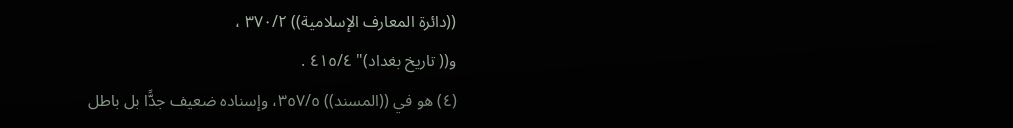((دائرة المعارف الإسلامية)) ٣٧٠/٢ ،
و(( تاريخ بغداد)" ٤١٥/٤ .
(٤) هو في ((المسند)) ٣٥٧/٥، وإسناده ضعيف جدًّا بل باطل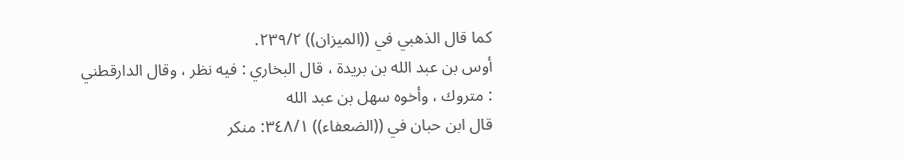كما قال الذهبي في ((الميزان)) ٢٣٩/٢.
أوس بن عبد الله بن بريدة ، قال البخاري : فيه نظر ، وقال الدارقطني : متروك ، وأخوه سهل بن عبد الله
قال ابن حبان في ((الضعفاء)) ٣٤٨/١: منكر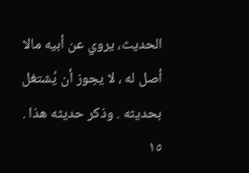الحديث، يروي عن أبيه مالا أصل له ، لا يجوز أن يُشتغل
بحديثه . وذکر حديثه هذا .
١٥